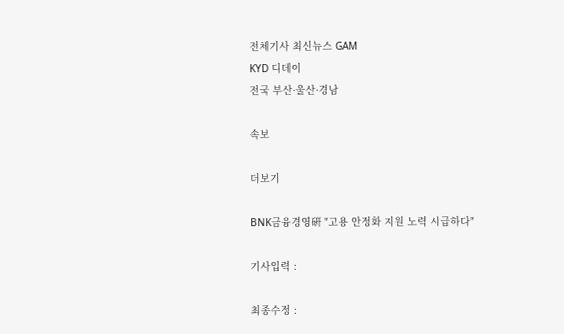전체기사 최신뉴스 GAM
KYD 디데이
전국 부산·울산·경남

속보

더보기

BNK금융경영硏 "고용 안정화 지원 노력 시급하다"

기사입력 :

최종수정 :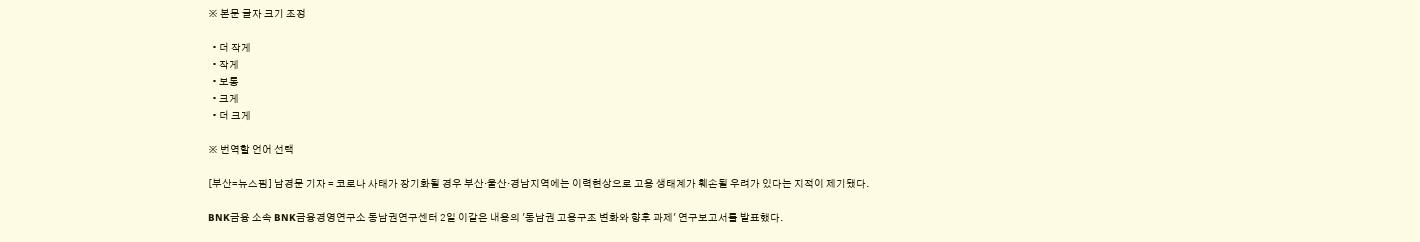※ 본문 글자 크기 조정

  • 더 작게
  • 작게
  • 보통
  • 크게
  • 더 크게

※ 번역할 언어 선택

[부산=뉴스핌] 남경문 기자 = 코로나 사태가 장기화될 경우 부산·울산·경남지역에는 이력현상으로 고용 생태계가 훼손될 우려가 있다는 지적이 제기됐다.

BNK금융 소속 BNK금융경영연구소 동남권연구센터 2일 이같은 내용의 '동남권 고용구조 변화와 향후 과제' 연구보고서를 발표했다.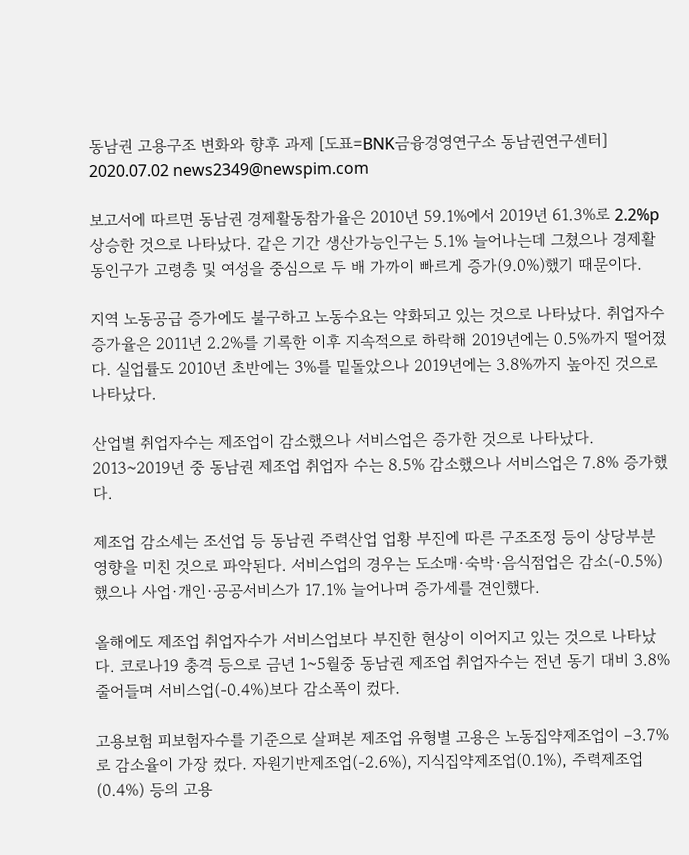동남권 고용구조 변화와 향후 과제 [도표=BNK금융경영연구소 동남권연구센터] 2020.07.02 news2349@newspim.com

보고서에 따르면 동남권 경제활동참가율은 2010년 59.1%에서 2019년 61.3%로 2.2%p 상승한 것으로 나타났다. 같은 기간 생산가능인구는 5.1% 늘어나는데 그쳤으나 경제활동인구가 고령층 및 여성을 중심으로 두 배 가까이 빠르게 증가(9.0%)했기 때문이다.

지역 노동공급 증가에도 불구하고 노동수요는 약화되고 있는 것으로 나타났다. 취업자수 증가율은 2011년 2.2%를 기록한 이후 지속적으로 하락해 2019년에는 0.5%까지 떨어졌다. 실업률도 2010년 초반에는 3%를 밑돌았으나 2019년에는 3.8%까지 높아진 것으로 나타났다.

산업별 취업자수는 제조업이 감소했으나 서비스업은 증가한 것으로 나타났다.
2013~2019년 중 동남권 제조업 취업자 수는 8.5% 감소했으나 서비스업은 7.8% 증가했다.

제조업 감소세는 조선업 등 동남권 주력산업 업황 부진에 따른 구조조정 등이 상당부분 영향을 미친 것으로 파악된다. 서비스업의 경우는 도소매·숙박·음식점업은 감소(-0.5%)했으나 사업·개인·공공서비스가 17.1% 늘어나며 증가세를 견인했다.

올해에도 제조업 취업자수가 서비스업보다 부진한 현상이 이어지고 있는 것으로 나타났다. 코로나19 충격 등으로 금년 1~5월중 동남권 제조업 취업자수는 전년 동기 대비 3.8% 줄어들며 서비스업(-0.4%)보다 감소폭이 컸다.

고용보험 피보험자수를 기준으로 살펴본 제조업 유형별 고용은 노동집약제조업이 –3.7%로 감소율이 가장 컸다. 자원기반제조업(-2.6%), 지식집약제조업(0.1%), 주력제조업(0.4%) 등의 고용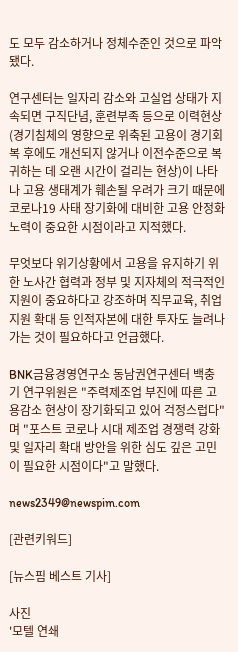도 모두 감소하거나 정체수준인 것으로 파악됐다.

연구센터는 일자리 감소와 고실업 상태가 지속되면 구직단념, 훈련부족 등으로 이력현상(경기침체의 영향으로 위축된 고용이 경기회복 후에도 개선되지 않거나 이전수준으로 복귀하는 데 오랜 시간이 걸리는 현상)이 나타나 고용 생태계가 훼손될 우려가 크기 때문에 코로나19 사태 장기화에 대비한 고용 안정화 노력이 중요한 시점이라고 지적했다.

무엇보다 위기상황에서 고용을 유지하기 위한 노사간 협력과 정부 및 지자체의 적극적인 지원이 중요하다고 강조하며 직무교육, 취업지원 확대 등 인적자본에 대한 투자도 늘려나가는 것이 필요하다고 언급했다.

BNK금융경영연구소 동남권연구센터 백충기 연구위원은 "주력제조업 부진에 따른 고용감소 현상이 장기화되고 있어 걱정스럽다"며 "포스트 코로나 시대 제조업 경쟁력 강화 및 일자리 확대 방안을 위한 심도 깊은 고민이 필요한 시점이다"고 말했다.

news2349@newspim.com

[관련키워드]

[뉴스핌 베스트 기사]

사진
'모텔 연쇄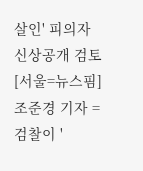살인' 피의자 신상공개 검토 [서울=뉴스핌] 조준경 기자 = 검찰이 '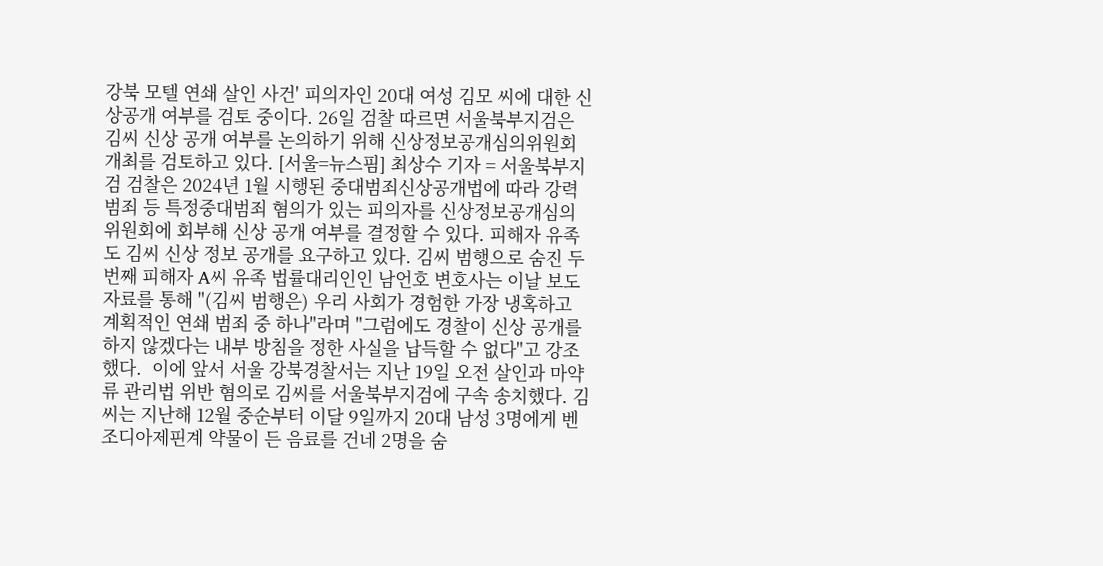강북 모텔 연쇄 살인 사건' 피의자인 20대 여성 김모 씨에 대한 신상공개 여부를 검토 중이다. 26일 검찰 따르면 서울북부지검은 김씨 신상 공개 여부를 논의하기 위해 신상정보공개심의위원회 개최를 검토하고 있다. [서울=뉴스핌] 최상수 기자 = 서울북부지검 검찰은 2024년 1월 시행된 중대범죄신상공개법에 따라 강력범죄 등 특정중대범죄 혐의가 있는 피의자를 신상정보공개심의위원회에 회부해 신상 공개 여부를 결정할 수 있다. 피해자 유족도 김씨 신상 정보 공개를 요구하고 있다. 김씨 범행으로 숨진 두 번째 피해자 A씨 유족 법률대리인인 남언호 변호사는 이날 보도자료를 통해 "(김씨 범행은) 우리 사회가 경험한 가장 냉혹하고 계획적인 연쇄 범죄 중 하나"라며 "그럼에도 경찰이 신상 공개를 하지 않겠다는 내부 방침을 정한 사실을 납득할 수 없다"고 강조했다.  이에 앞서 서울 강북경찰서는 지난 19일 오전 살인과 마약류 관리법 위반 혐의로 김씨를 서울북부지검에 구속 송치했다. 김씨는 지난해 12월 중순부터 이달 9일까지 20대 남성 3명에게 벤조디아제핀계 약물이 든 음료를 건네 2명을 숨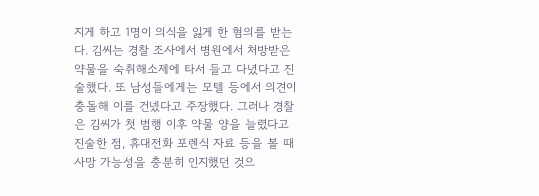지게 하고 1명이 의식을 잃게 한 혐의를 받는다. 김씨는 경찰 조사에서 병원에서 처방받은 약물을 숙취해소제에 타서 들고 다녔다고 진술했다. 또 남성들에게는 모텔 등에서 의견이 충돌해 이를 건넸다고 주장했다. 그러나 경찰은 김씨가 첫 범행 이후 약물 양을 늘렸다고 진술한 점, 휴대전화 포렌식 자료 등을 볼 때 사망 가능성을 충분히 인지했던 것으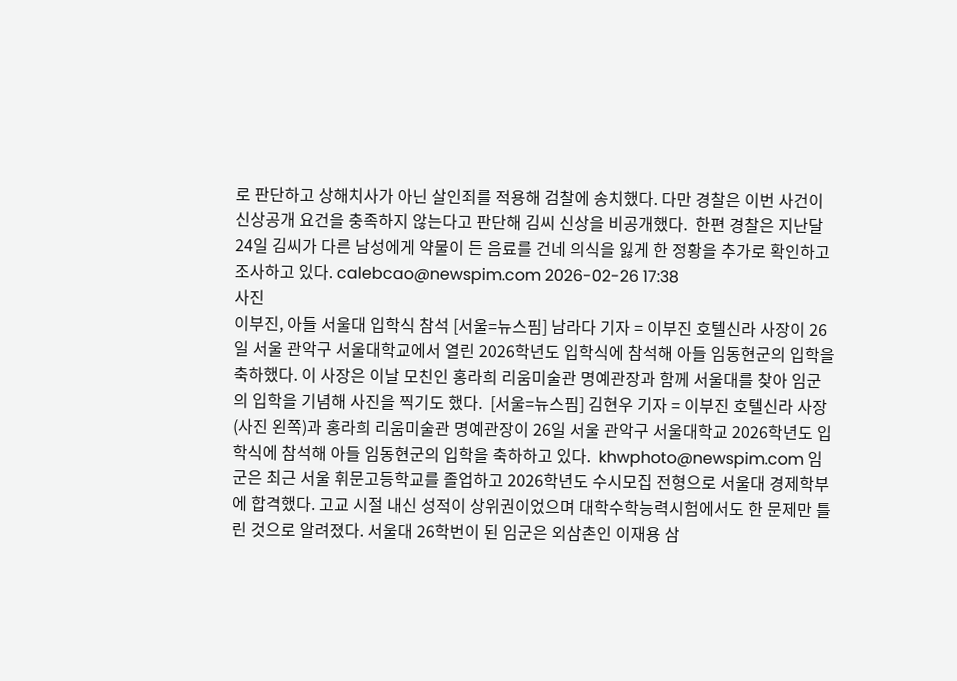로 판단하고 상해치사가 아닌 살인죄를 적용해 검찰에 송치했다. 다만 경찰은 이번 사건이 신상공개 요건을 충족하지 않는다고 판단해 김씨 신상을 비공개했다.  한편 경찰은 지난달 24일 김씨가 다른 남성에게 약물이 든 음료를 건네 의식을 잃게 한 정황을 추가로 확인하고 조사하고 있다. calebcao@newspim.com 2026-02-26 17:38
사진
이부진, 아들 서울대 입학식 참석 [서울=뉴스핌] 남라다 기자 = 이부진 호텔신라 사장이 26일 서울 관악구 서울대학교에서 열린 2026학년도 입학식에 참석해 아들 임동현군의 입학을 축하했다. 이 사장은 이날 모친인 홍라희 리움미술관 명예관장과 함께 서울대를 찾아 임군의 입학을 기념해 사진을 찍기도 했다.  [서울=뉴스핌] 김현우 기자 = 이부진 호텔신라 사장(사진 왼쪽)과 홍라희 리움미술관 명예관장이 26일 서울 관악구 서울대학교 2026학년도 입학식에 참석해 아들 임동현군의 입학을 축하하고 있다.  khwphoto@newspim.com 임군은 최근 서울 휘문고등학교를 졸업하고 2026학년도 수시모집 전형으로 서울대 경제학부에 합격했다. 고교 시절 내신 성적이 상위권이었으며 대학수학능력시험에서도 한 문제만 틀린 것으로 알려졌다. 서울대 26학번이 된 임군은 외삼촌인 이재용 삼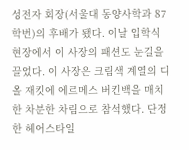성전자 회장(서울대 동양사학과 87학번)의 후배가 됐다. 이날 입학식 현장에서 이 사장의 패션도 눈길을 끌었다. 이 사장은 크림색 계열의 디올 재킷에 에르메스 버킨백을 매치한 차분한 차림으로 참석했다. 단정한 헤어스타일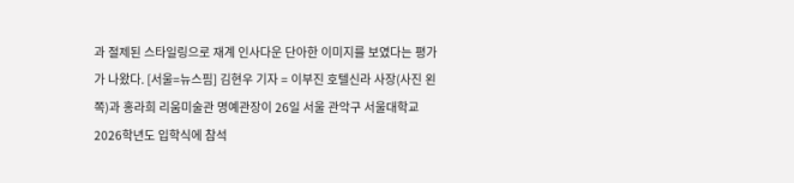과 절제된 스타일링으로 재계 인사다운 단아한 이미지를 보였다는 평가가 나왔다. [서울=뉴스핌] 김현우 기자 = 이부진 호텔신라 사장(사진 왼쪽)과 홍라희 리움미술관 명예관장이 26일 서울 관악구 서울대학교 2026학년도 입학식에 참석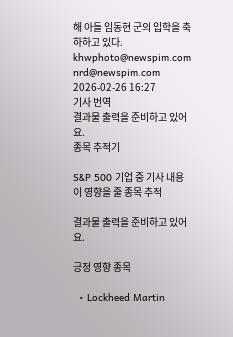해 아들 임동현 군의 입학을 축하하고 있다. khwphoto@newspim.com nrd@newspim.com 2026-02-26 16:27
기사 번역
결과물 출력을 준비하고 있어요.
종목 추적기

S&P 500 기업 중 기사 내용이 영향을 줄 종목 추적

결과물 출력을 준비하고 있어요.

긍정 영향 종목

  • Lockheed Martin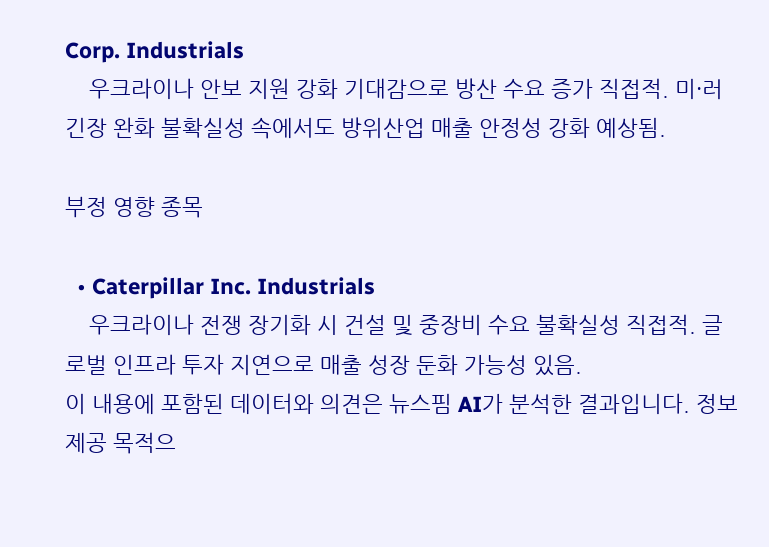Corp. Industrials
    우크라이나 안보 지원 강화 기대감으로 방산 수요 증가 직접적. 미·러 긴장 완화 불확실성 속에서도 방위산업 매출 안정성 강화 예상됨.

부정 영향 종목

  • Caterpillar Inc. Industrials
    우크라이나 전쟁 장기화 시 건설 및 중장비 수요 불확실성 직접적. 글로벌 인프라 투자 지연으로 매출 성장 둔화 가능성 있음.
이 내용에 포함된 데이터와 의견은 뉴스핌 AI가 분석한 결과입니다. 정보 제공 목적으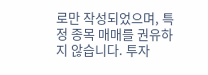로만 작성되었으며, 특정 종목 매매를 권유하지 않습니다. 투자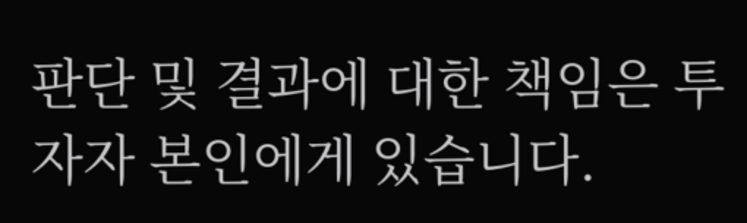판단 및 결과에 대한 책임은 투자자 본인에게 있습니다.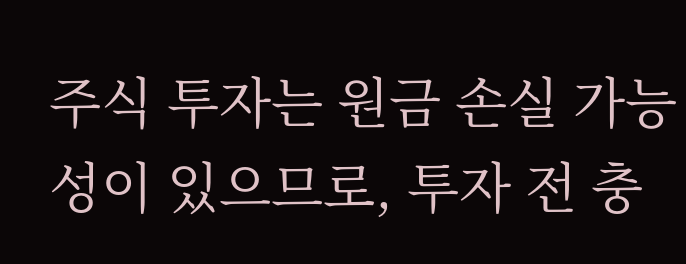주식 투자는 원금 손실 가능성이 있으므로, 투자 전 충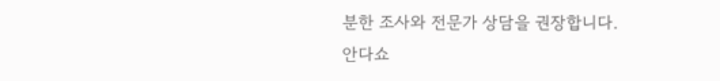분한 조사와 전문가 상담을 권장합니다.
안다쇼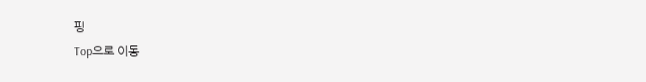핑
Top으로 이동